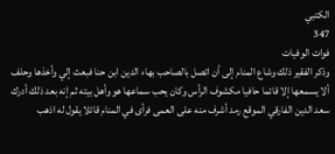الكتبي
347
فوات الوفيات
وذكر الفقير ذلك وشاع المنام إلى أن اتصل بالصاحب بهاء الدين ابن حنا فبعث إلي وأخذها وحلف ألا يسمعها إلا قائما حافيا مكشوف الرأس وكان يحب سماعها هو وأهل بيته ثم إنه بعد ذلك أدرك سعد الدين الفارقي الموقع رمد أشرف منه على العمى فرأى في المنام قائلا يقول له اذهب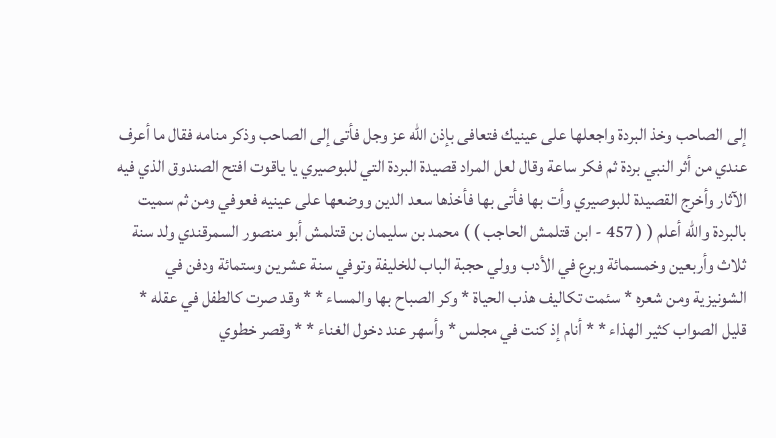إلى الصاحب وخذ البردة واجعلها على عينيك فتعافى بإذن الله عز وجل فأتى إلى الصاحب وذكر منامه فقال ما أعرف عندي من أثر النبي بردة ثم فكر ساعة وقال لعل المراد قصيدة البردة التي للبوصيري يا ياقوت افتح الصندوق الذي فيه الآثار وأخرج القصيدة للبوصيري وأت بها فأتى بها فأخذها سعد الدين ووضعها على عينيه فعوفي ومن ثم سميت بالبردة والله أعلم ( ( 457 - ابن قتلمش الحاجب ) ) محمد بن سليمان بن قتلمش أبو منصور السمرقندي ولد سنة ثلاث وأربعين وخمسمائة وبرع في الأدب وولي حجبة الباب للخليفة وتوفي سنة عشرين وستمائة ودفن في الشونيزية ومن شعره * سئمت تكاليف هذب الحياة * وكر الصباح بها والمساء * * وقد صرت كالطفل في عقله * قليل الصواب كثير الهذاء * * أنام إذ كنت في مجلس * وأسهر عند دخول الغناء * * وقصر خطوي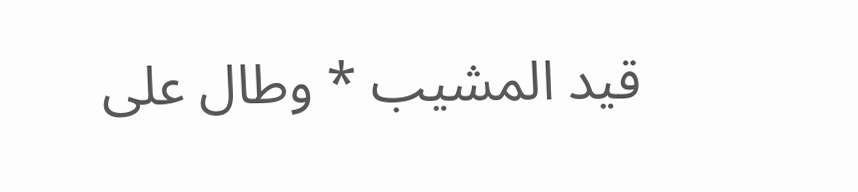قيد المشيب * وطال على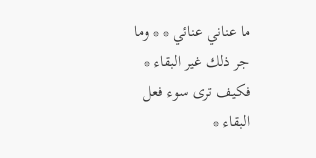ما عناني عنائي * * وما جر ذلك غير البقاء * فكيف ترى سوء فعل البقاء *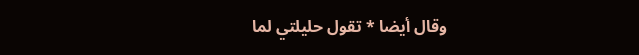وقال أيضا * تقول حليلتي لما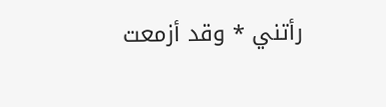رأتني * وقد أزمعت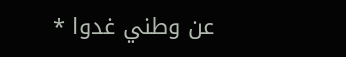عن وطني غدوا *